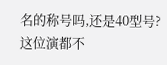名的称号吗,还是40型号?这位演都不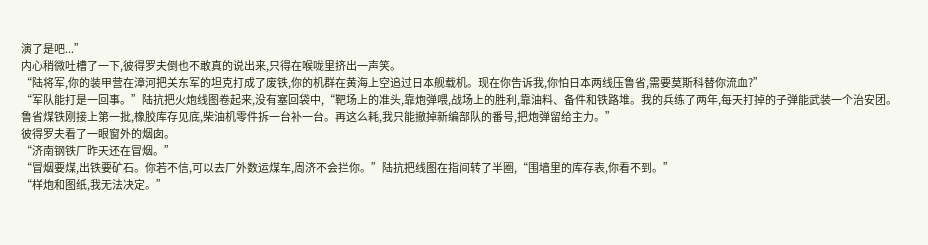演了是吧...”
内心稍微吐槽了一下,彼得罗夫倒也不敢真的说出来,只得在喉咙里挤出一声笑。
“陆将军,你的装甲营在漳河把关东军的坦克打成了废铁,你的机群在黄海上空追过日本舰载机。现在你告诉我,你怕日本两线压鲁省,需要莫斯科替你流血?”
“军队能打是一回事。”陆抗把火炮线图卷起来,没有塞回袋中,“靶场上的准头,靠炮弹喂,战场上的胜利,靠油料、备件和铁路堆。我的兵练了两年,每天打掉的子弹能武装一个治安团。
鲁省煤铁刚接上第一批,橡胶库存见底,柴油机零件拆一台补一台。再这么耗,我只能撤掉新编部队的番号,把炮弹留给主力。”
彼得罗夫看了一眼窗外的烟囱。
“济南钢铁厂昨天还在冒烟。”
“冒烟要煤,出铁要矿石。你若不信,可以去厂外数运煤车,周济不会拦你。”陆抗把线图在指间转了半圈,“围墙里的库存表,你看不到。”
“样炮和图纸,我无法决定。”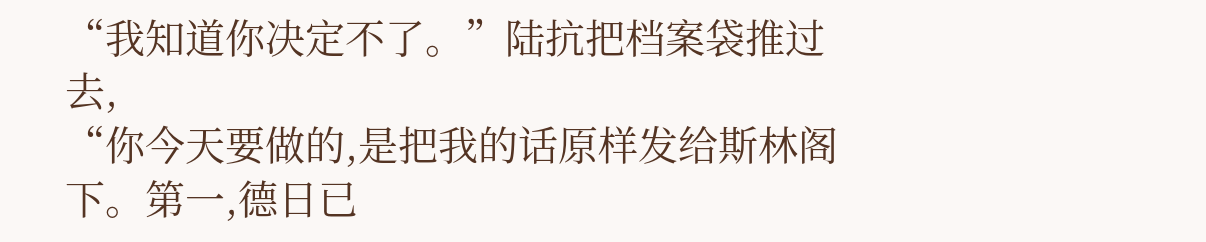“我知道你决定不了。”陆抗把档案袋推过去,
“你今天要做的,是把我的话原样发给斯林阁下。第一,德日已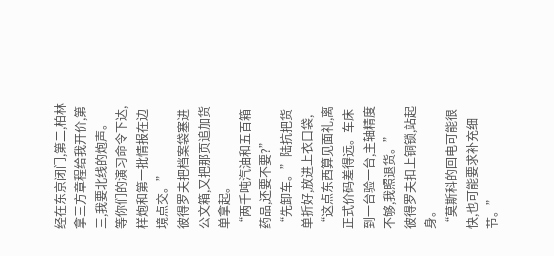经在东京闭门,第二,柏林拿三方章程给我开价,第三,我要北线的炮声。
等你们的演习命令下达,样炮和第一批情报在边境点交。”
彼得罗夫把档案袋塞进公文箱,又把那页追加货单拿起。
“两千吨汽油和五百箱药品,还要不要?”
“先卸车。”陆抗把货单折好,放进上衣口袋,
“这点东西算见面礼,离正式价码差得远。车床到一台验一台,主轴精度不够,我照退货。”
彼得罗夫扣上铜锁,站起身。
“莫斯科的回电可能很快,也可能要求补充细节。”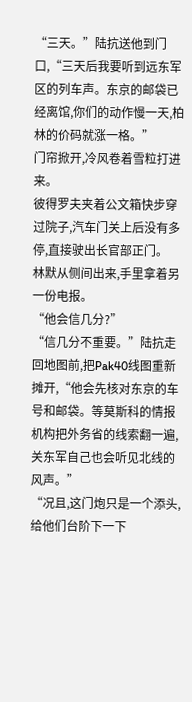“三天。”陆抗送他到门口,“三天后我要听到远东军区的列车声。东京的邮袋已经离馆,你们的动作慢一天,柏林的价码就涨一格。”
门帘掀开,冷风卷着雪粒打进来。
彼得罗夫夹着公文箱快步穿过院子,汽车门关上后没有多停,直接驶出长官部正门。
林默从侧间出来,手里拿着另一份电报。
“他会信几分?”
“信几分不重要。”陆抗走回地图前,把Pak40线图重新摊开,“他会先核对东京的车号和邮袋。等莫斯科的情报机构把外务省的线索翻一遍,关东军自己也会听见北线的风声。”
“况且,这门炮只是一个添头,给他们台阶下一下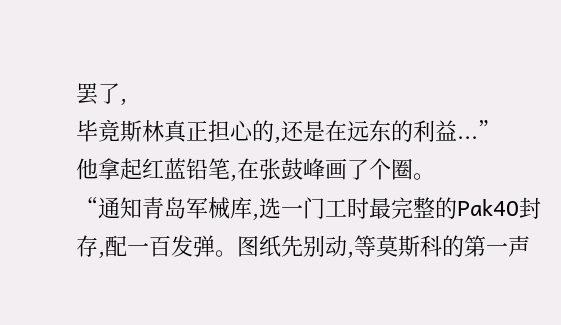罢了,
毕竟斯林真正担心的,还是在远东的利益...”
他拿起红蓝铅笔,在张鼓峰画了个圈。
“通知青岛军械库,选一门工时最完整的Pak40封存,配一百发弹。图纸先别动,等莫斯科的第一声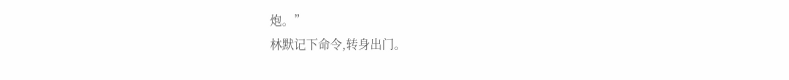炮。”
林默记下命令,转身出门。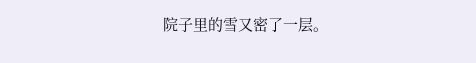院子里的雪又密了一层。